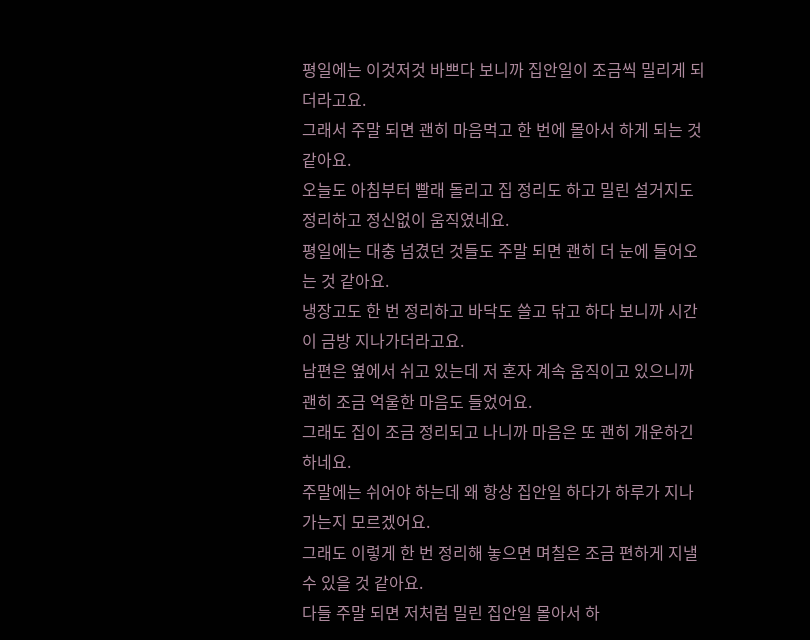평일에는 이것저것 바쁘다 보니까 집안일이 조금씩 밀리게 되더라고요.
그래서 주말 되면 괜히 마음먹고 한 번에 몰아서 하게 되는 것 같아요.
오늘도 아침부터 빨래 돌리고 집 정리도 하고 밀린 설거지도 정리하고 정신없이 움직였네요.
평일에는 대충 넘겼던 것들도 주말 되면 괜히 더 눈에 들어오는 것 같아요.
냉장고도 한 번 정리하고 바닥도 쓸고 닦고 하다 보니까 시간이 금방 지나가더라고요.
남편은 옆에서 쉬고 있는데 저 혼자 계속 움직이고 있으니까 괜히 조금 억울한 마음도 들었어요.
그래도 집이 조금 정리되고 나니까 마음은 또 괜히 개운하긴 하네요.
주말에는 쉬어야 하는데 왜 항상 집안일 하다가 하루가 지나가는지 모르겠어요.
그래도 이렇게 한 번 정리해 놓으면 며칠은 조금 편하게 지낼 수 있을 것 같아요.
다들 주말 되면 저처럼 밀린 집안일 몰아서 하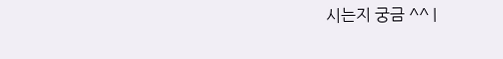시는지 궁금 ^^ |